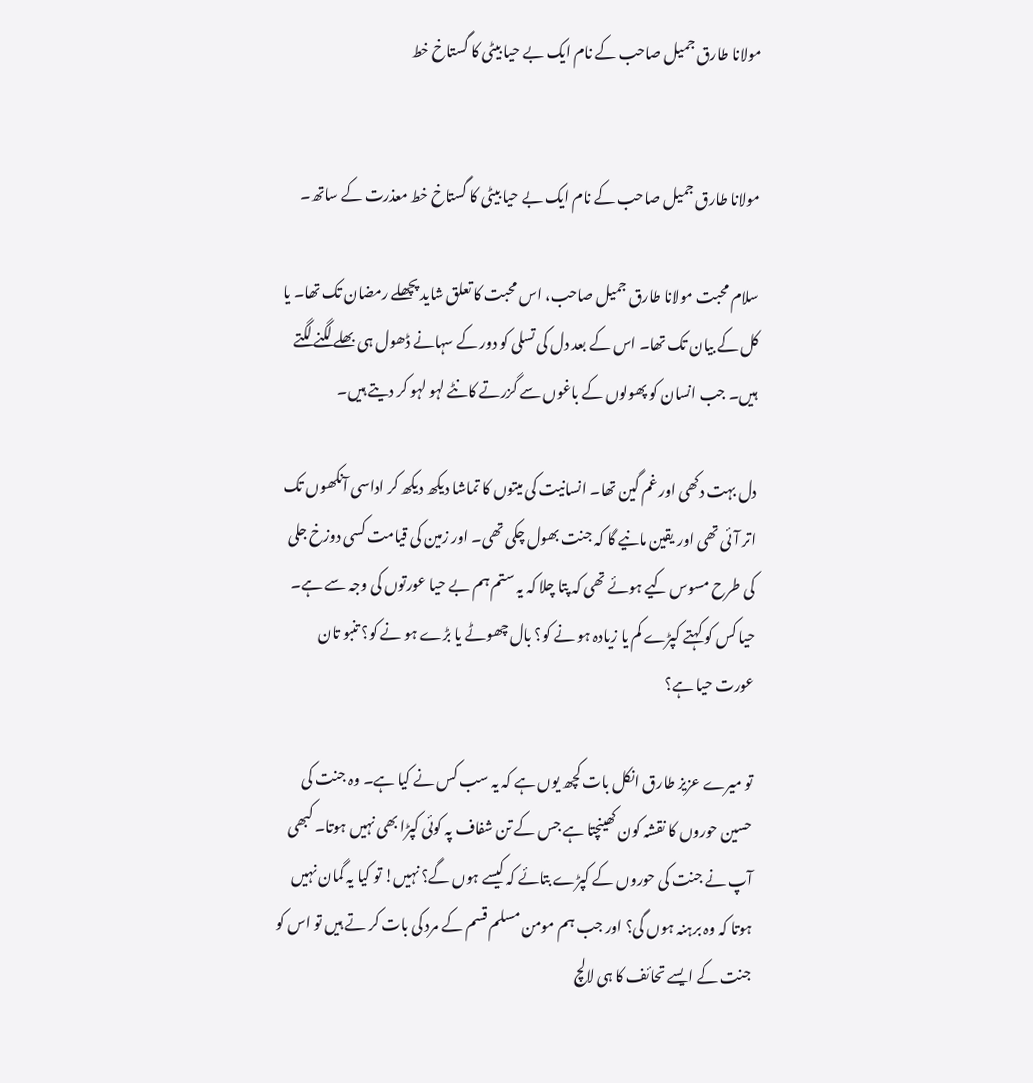مولانا طارق جمیل صاحب کے نام ایک بے حیا بیٹی کا گستاخ خط


مولانا طارق جمیل صاحب کے نام ایک بے حیا بیٹی کا گستاخ خط معذرت کے ساتھ۔

سلام محبت مولانا طارق جمیل صاحب، اس محبت کا تعلق شاید پچھلے رمضان تک تھا۔ یا کل کے بیان تک تھا۔ اس کے بعد دل کی تسلی کو دور کے سہانے ڈھول ہی بھلے لگنے لگتے ہیں۔ جب انسان کو پھولوں کے باغوں سے گزرتے کانٹے لہو لہو کر دیتے ہیں۔

دل بہت دکھی اور غم گین تھا۔ انسانیت کی میتوں کا تماشا دیکھ دیکھ کر اداسی آنکھوں تک اتر آئی تھی اور یقین مانیے گا کہ جنت بھول چکی تھی۔ اور زمین کی قیامت کسی دوزخ جلی کی طرح مسوس کیے ہوئے تھی کہ پتا چلا کہ یہ ستم ہم بے حیا عورتوں کی وجہ سے ہے۔ حیا کس کو کہتے کپڑے کم یا زیادہ ہو نے کو؟ بال چھوٹے یا بڑے ہو نے کو؟ تنبو تان عورت حیا ہے؟

تو میرے عزیز طارق انکل بات کچھ یوں ہے کہ یہ سب کس نے کیا ہے۔ وہ جنت کی حسین حوروں کا نقشہ کون کھینچتا ہے جس کے تن شفاف پہ کوئی کپڑا بھی نہیں ہوتا۔ کبھی آپ نے جنت کی حوروں کے کپڑے بتائے کہ کیسے ہوں گے؟ نہیں! تو کیا یہ گمان نہیں ہوتا کہ وہ برہنہ ہوں گی؟ اور جب ہم مومن مسلم قسم کے مرد کی بات کر تے ہیں تو اس کو جنت کے ایسے تحائف کا ہی لالچ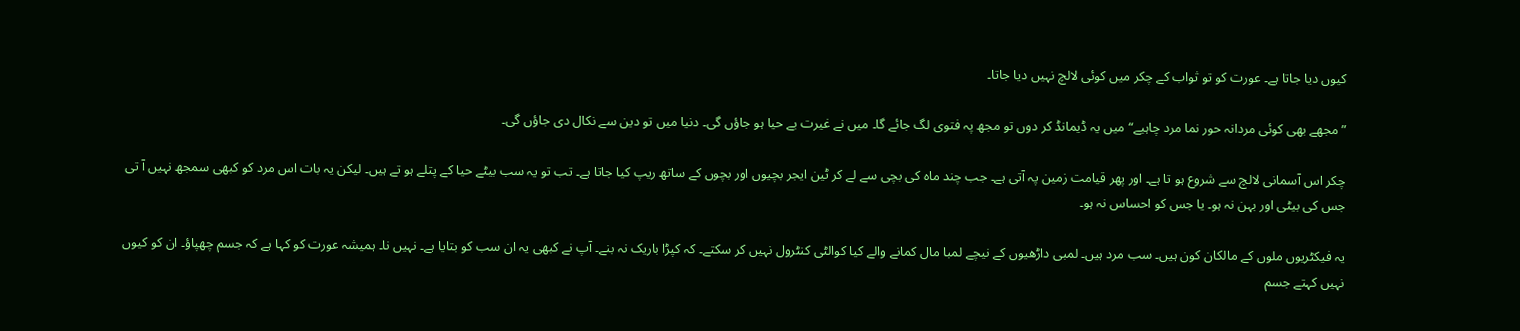کیوں دیا جاتا ہے۔ عورت کو تو ثواب کے چکر میں کوئی لالچ نہیں دیا جاتا۔

”مجھے بھی کوئی مردانہ حور نما مرد چاہیے“ میں یہ ڈیمانڈ کر دوں تو مجھ پہ فتوی لگ جائے گا۔ میں نے غیرت بے حیا ہو جاؤں گی۔ دنیا میں تو دین سے نکال دی جاؤں گی۔

چکر اس آسمانی لالچ سے شروع ہو تا ہے۔ اور پھر قیامت زمین پہ آتی ہے۔ جب چند ماہ کی بچی سے لے کر ٹین ایجر بچیوں اور بچوں کے ساتھ ریپ کیا جاتا ہے۔ تب تو یہ سب بیٹے حیا کے پتلے ہو تے ہیں۔ لیکن یہ بات اس مرد کو کبھی سمجھ نہیں آ تی جس کی بیٹی اور بہن نہ ہو۔ یا جس کو احساس نہ ہو۔

یہ فیکٹریوں ملوں کے مالکان کون ہیں۔ سب مرد ہیں۔ لمبی داڑھیوں کے نیچے لمبا مال کمانے والے کیا کوالٹی کنٹرول نہیں کر سکتے۔ کہ کپڑا باریک نہ بنے۔ آپ نے کبھی یہ ان سب کو بتایا ہے۔ نہیں نا۔ ہمیشہ عورت کو کہا ہے کہ جسم چھپاؤ۔ ان کو کیوں نہیں کہتے جسم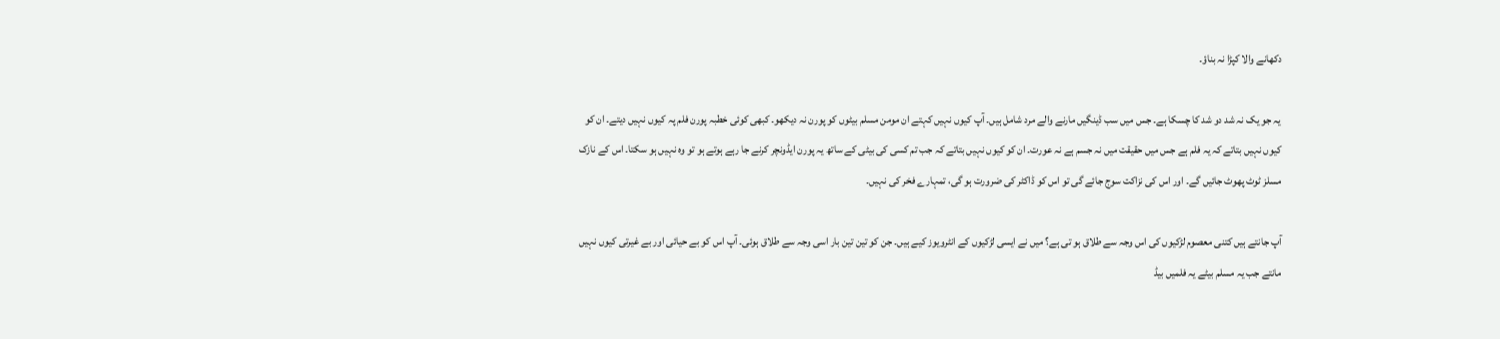دکھانے والا کپڑا نہ بناؤ۔

یہ جو یک نہ شد دو شد کا چسکا ہے۔ جس میں سب ڈینگیں مارنے والے مرد شامل ہیں۔ آپ کیوں نہیں کہتے ان مومن مسلم بیٹوں کو پورن نہ دیکھو۔ کبھی کوئی خطبہ پورن فلم پہ کیوں نہیں دیتے۔ ان کو کیوں نہیں بتاتے کہ یہ فلم ہے جس میں حقیقت میں نہ جسم ہے نہ عورت۔ ان کو کیوں نہیں بتاتے کہ جب تم کسی کی بیٹی کے ساتھ یہ پورن ایڈونچر کرنے جا رہے ہوتے ہو تو وہ نہیں ہو سکتا۔ اس کے نازک مسلز ٹوٹ پھوٹ جائیں گے۔ اور اس کی نزاکت سوج جائے گی تو اس کو ڈاکٹر کی ضرورت ہو گی، تمہارے فخر کی نہیں۔

آپ جانتے ہیں کتنی معصوم لڑکیوں کی اس وجہ سے طلاق ہو تی ہے؟ میں نے ایسی لڑکیوں کے انٹرویوز کیے ہیں۔ جن کو تین تین بار اسی وجہ سے طلاق ہوئی۔ آپ اس کو بے حیائی اور بے غیرتی کیوں نہیں مانتے جب یہ مسلم بیٹے یہ فلمیں بیڈ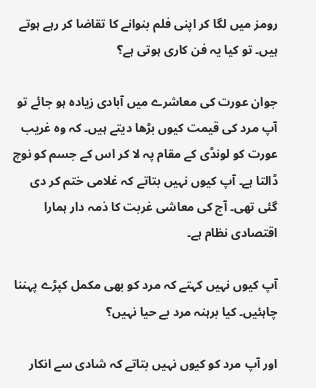رومز میں لگا کر اپنی فلم بنوانے کا تقاضا کر رہے ہوتے ہیں۔ تو کیا یہ فن کاری ہوتی ہے؟

جوان عورت کی معاشرے میں آبادی زیادہ ہو جائے تو آپ مرد کی قیمت کیوں بڑھا دیتے ہیں۔ کہ وہ غریب عورت کو لونڈی کے مقام پہ لا کر اس کے جسم کو نوچ ڈالتا ہے۔ آپ کیوں نہیں بتاتے کہ غلامی ختم کر دی گئی تھی۔ آج کی معاشی غربت کا ذمہ دار ہمارا اقتصادی نظام ہے۔

آپ کیوں نہیں کہتے کہ مرد کو بھی مکمل کپڑے پہننا چاہئیں۔ کیا برہنہ مرد بے حیا نہیں؟

اور آپ مرد کو کیوں نہیں بتاتے کہ شادی سے انکار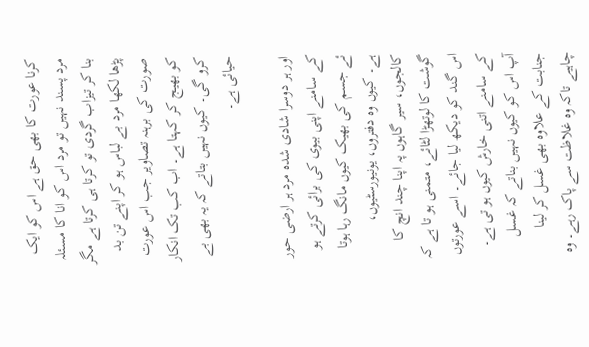کرنا عورت کا بھی حق ہے اس کو ایک مرد پسند نہیں تو مرد اس کو انا کا مسئلہ بنا کر تیزاب گردی تو کرتا ہی کرتا ہے مگر پڑھا لکھا مرد بے لباس ہو کر اپنے تن بد صورت کی برہنہ تصاویر جب اس عورت کو بھیج کر کہتا ہے۔ اب کب تک انکار کرو گی۔ کیوں نہیں بتاتے کہ یہ بھی بے حیائی ہے۔

اور ہر دوسرا شادی شدہ مرد ہر ارضی حور کے سامنے اپنی بیوی کی برائی کرتے ہو ئے جسم کی بھیک کیوں مانگ رہا ہوتا ہے۔ کیوں وہ دفتروں، یونیورسٹیوں، کالجوں، سیر گاہوں پہ اپنا چند انچ کا گوشت کا لوتھڑا لٹائے، متمنی ہو تا ہے کہ اس گند کو دیکھ لیا جائے۔ اسے عورتوں کے سامنے اتنی خارش کیوں ہو تی ہے۔ آپ اس کو کیوں نہیں بناتے کہ غسل جنابت کے علاوہ بھی غسل کر لینا چاہیے تاکہ وہ غلاظت سے پاک رہے۔ وہ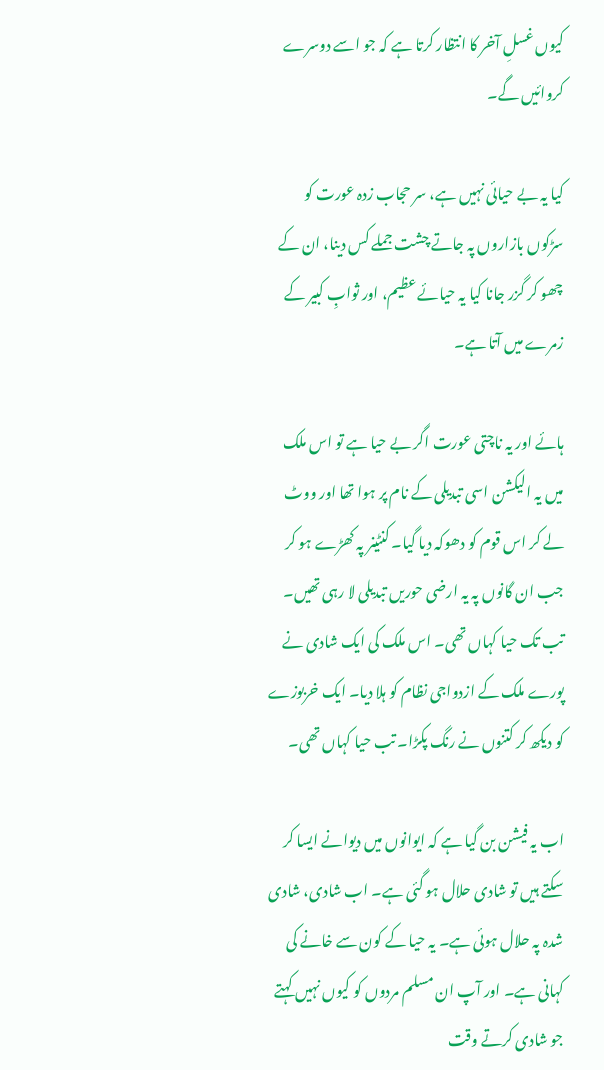کیوں غسلِ آخر کا انتظار کرتا ہے کہ جو اسے دوسرے کروائیں گے۔

کیا یہ بے حیائی نہیں ہے، سر حجاب زدہ عورت کو سڑکوں بازاروں پہ جاتے چشت جملے کس دینا، ان کے چھو کر گزر جانا کیا یہ حیائے عظیم، اور ثوابِ کبیر کے زمرے میں آتا ہے۔

ہائے اور یہ ناچتی عورت اگر بے حیا ہے تو اس ملک میں یہ الیکشن اسی تبدیلی کے نام پر ہوا تھا اور ووٹ لے کر اس قوم کو دھوکہ دیا گیا۔ کنٹینر پہ کھڑے ہو کر جب ان گانوں پہ یہ ارضی حوریں تبدیلی لا رہی تھیں۔ تب تک حیا کہاں تھی۔ اس ملک کی ایک شادی نے پورے ملک کے ازدواجی نظام کو ہلا دیا۔ ایک خربوزے کو دیکھ کر کتنوں نے رنگ پکڑا۔ تب حیا کہاں تھی۔

اب یہ فیشن بن گیا ہے کہ ایوانوں میں دیوانے ایسا کر سکتے ہیں تو شادی حلال ہو گئی ہے۔ اب شادی، شادی شدہ پہ حلال ہوئی ہے۔ یہ حیا کے کون سے خانے کی کہانی ہے۔ اور آپ ان مسلم مردوں کو کیوں نہیں کہتے جو شادی کرتے وقت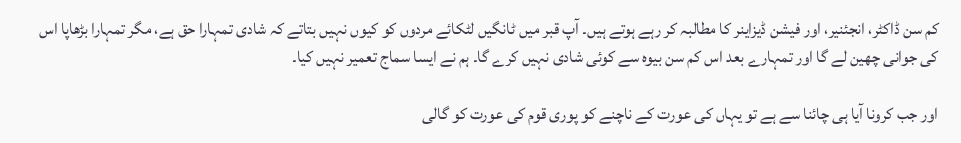کم سن ڈاکٹر، انجئنیر، اور فیشن ڈیزاینر کا مطالبہ کر رہے ہوتے ہیں۔ آپ قبر میں ٹانگیں لٹکائے مردوں کو کیوں نہیں بتاتے کہ شادی تمہارا حق ہے، مگر تمہارا بڑھاپا اس کی جوانی چھین لے گا اور تمہارے بعد اس کم سن بیوہ سے کوئی شادی نہیں کرے گا۔ ہم نے ایسا سماج تعمیر نہیں کیا۔

اور جب کرونا آیا ہی چائنا سے ہے تو یہاں کی عورت کے ناچنے کو پوری قوم کی عورت کو گالی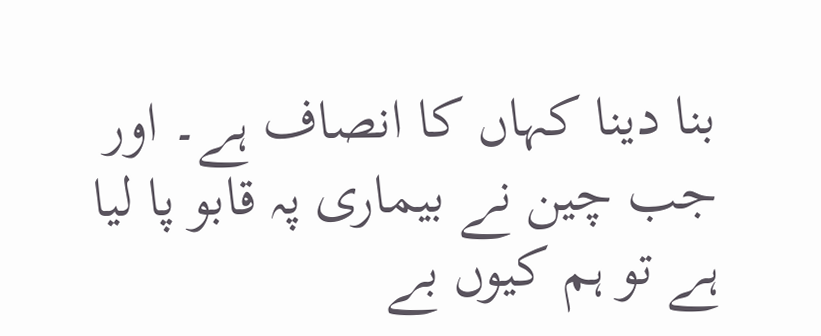بنا دینا کہاں کا انصاف ہے۔ اور جب چین نے بیماری پہ قابو پا لیا ہے تو ہم کیوں بے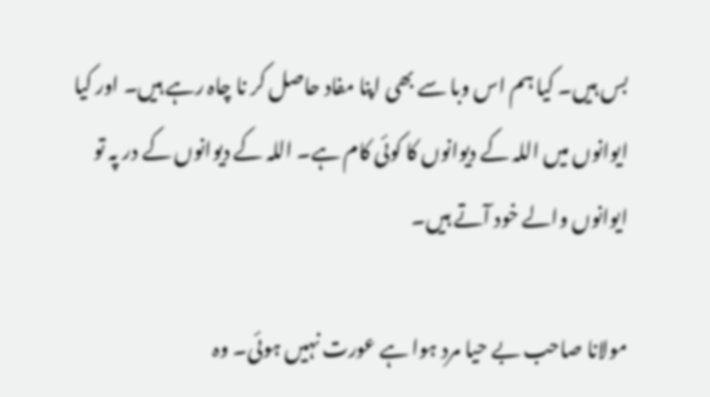بس ہیں۔ کیا ہم اس وبا سے بھی اپنا مفاد حاصل کر نا چاہ رہے ہیں۔ اور کیا ایوانوں میں اللہ کے دیوانوں کا کوئی کام ہے۔ اللہ کے دیوانوں کے در پہ تو ایوانوں والے خود آتے ہیں۔

مولانا صاحب بے حیا مرد ہوا ہے عورت نہیں ہوئی۔ وہ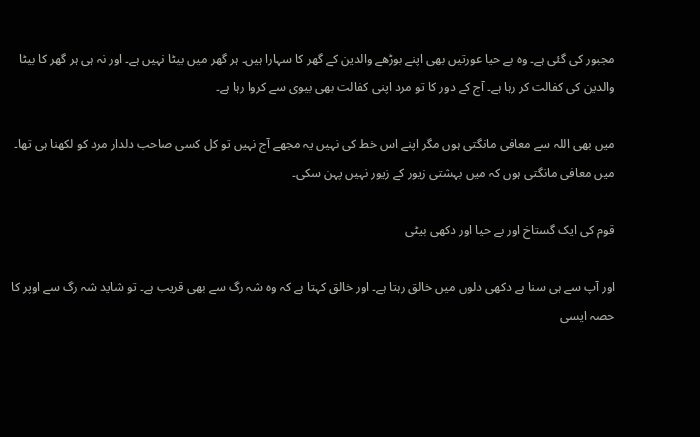مجبور کی گئی ہے۔ وہ بے حیا عورتیں بھی اپنے بوڑھے والدین کے گھر کا سہارا ہیں۔ ہر گھر میں بیٹا نہیں ہے۔ اور نہ ہی ہر گھر کا بیٹا والدین کی کفالت کر رہا ہے۔ آج کے دور کا تو مرد اپنی کفالت بھی بیوی سے کروا رہا ہے۔

میں بھی اللہ سے معافی مانگتی ہوں مگر اپنے اس خط کی نہیں یہ مجھے آج نہیں تو کل کسی صاحب دلدار مرد کو لکھنا ہی تھا۔ میں معافی مانگتی ہوں کہ میں بہشتی زیور کے زیور نہیں پہن سکی۔

قوم کی ایک گستاخ اور بے حیا اور دکھی بیٹی

اور آپ سے ہی سنا ہے دکھی دلوں میں خالق رہتا ہے۔ اور خالق کہتا ہے کہ وہ شہ رگ سے بھی قریب ہے۔ تو شاید شہ رگ سے اوپر کا حصہ ایسی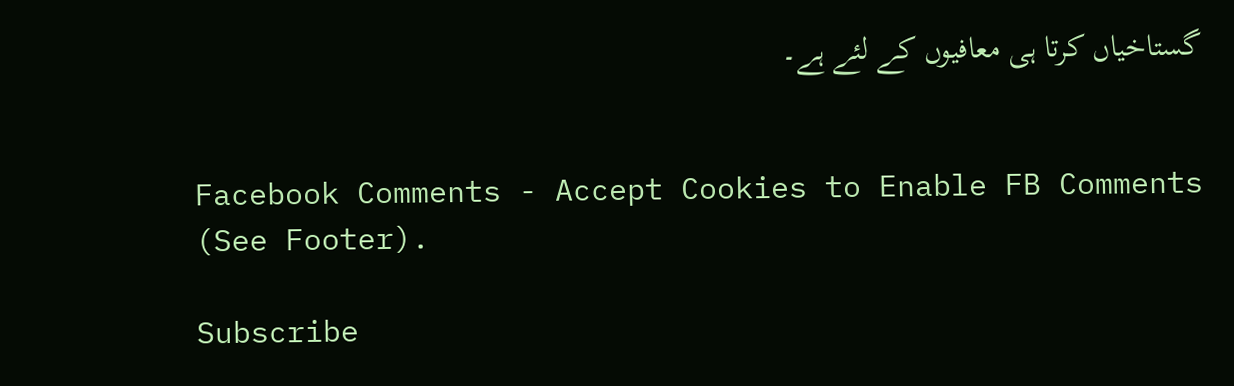گستاخیاں کرتا ہی معافیوں کے لئے ہے۔


Facebook Comments - Accept Cookies to Enable FB Comments (See Footer).

Subscribe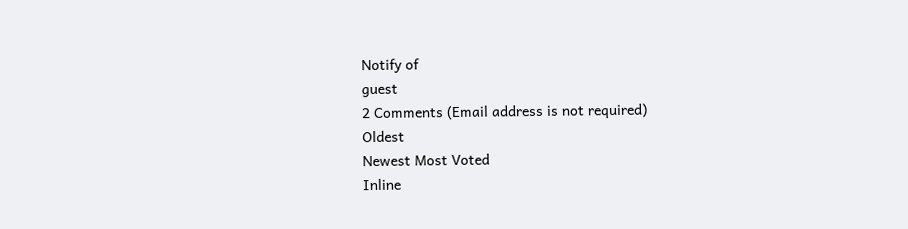Notify of
guest
2 Comments (Email address is not required)
Oldest
Newest Most Voted
Inline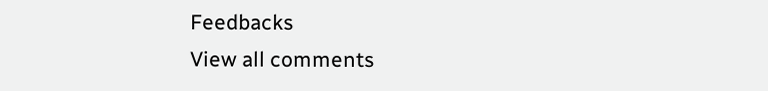Feedbacks
View all comments